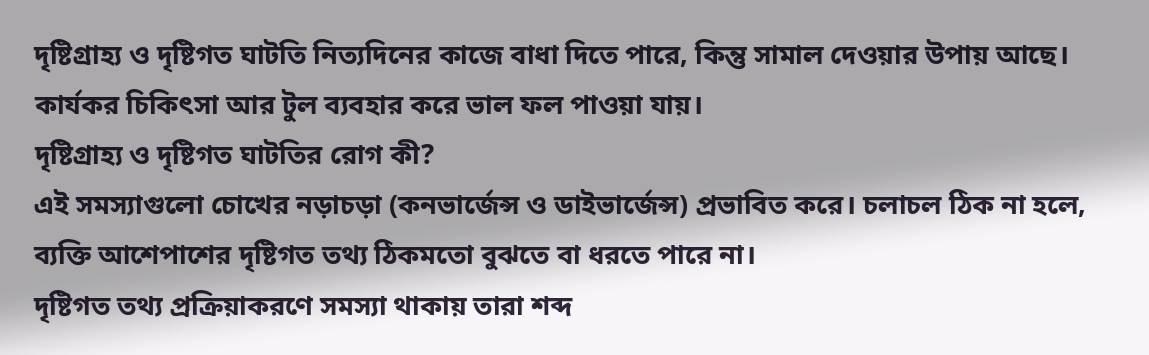দৃষ্টিগ্রাহ্য ও দৃষ্টিগত ঘাটতি নিত্যদিনের কাজে বাধা দিতে পারে, কিন্তু সামাল দেওয়ার উপায় আছে। কার্যকর চিকিৎসা আর টুল ব্যবহার করে ভাল ফল পাওয়া যায়।
দৃষ্টিগ্রাহ্য ও দৃষ্টিগত ঘাটতির রোগ কী?
এই সমস্যাগুলো চোখের নড়াচড়া (কনভার্জেন্স ও ডাইভার্জেন্স) প্রভাবিত করে। চলাচল ঠিক না হলে, ব্যক্তি আশেপাশের দৃষ্টিগত তথ্য ঠিকমতো বুঝতে বা ধরতে পারে না।
দৃষ্টিগত তথ্য প্রক্রিয়াকরণে সমস্যা থাকায় তারা শব্দ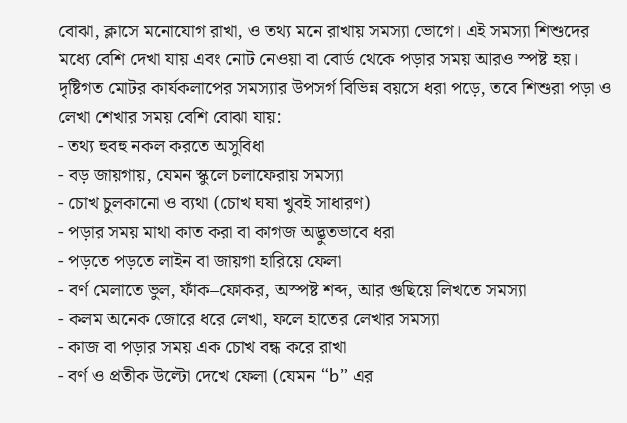বোঝা, ক্লাসে মনোযোগ রাখা, ও তথ্য মনে রাখায় সমস্যা ভোগে। এই সমস্যা শিশুদের মধ্যে বেশি দেখা যায় এবং নোট নেওয়া বা বোর্ড থেকে পড়ার সময় আরও স্পষ্ট হয়।
দৃষ্টিগত মোটর কার্যকলাপের সমস্যার উপসর্গ বিভিন্ন বয়সে ধরা পড়ে, তবে শিশুরা পড়া ও লেখা শেখার সময় বেশি বোঝা যায়:
- তথ্য হুবহু নকল করতে অসুবিধা
- বড় জায়গায়, যেমন স্কুলে চলাফেরায় সমস্যা
- চোখ চুলকানো ও ব্যথা (চোখ ঘষা খুবই সাধারণ)
- পড়ার সময় মাথা কাত করা বা কাগজ অদ্ভুতভাবে ধরা
- পড়তে পড়তে লাইন বা জায়গা হারিয়ে ফেলা
- বর্ণ মেলাতে ভুল, ফাঁক–ফোকর, অস্পষ্ট শব্দ, আর গুছিয়ে লিখতে সমস্যা
- কলম অনেক জোরে ধরে লেখা, ফলে হাতের লেখার সমস্যা
- কাজ বা পড়ার সময় এক চোখ বন্ধ করে রাখা
- বর্ণ ও প্রতীক উল্টো দেখে ফেলা (যেমন “b” এর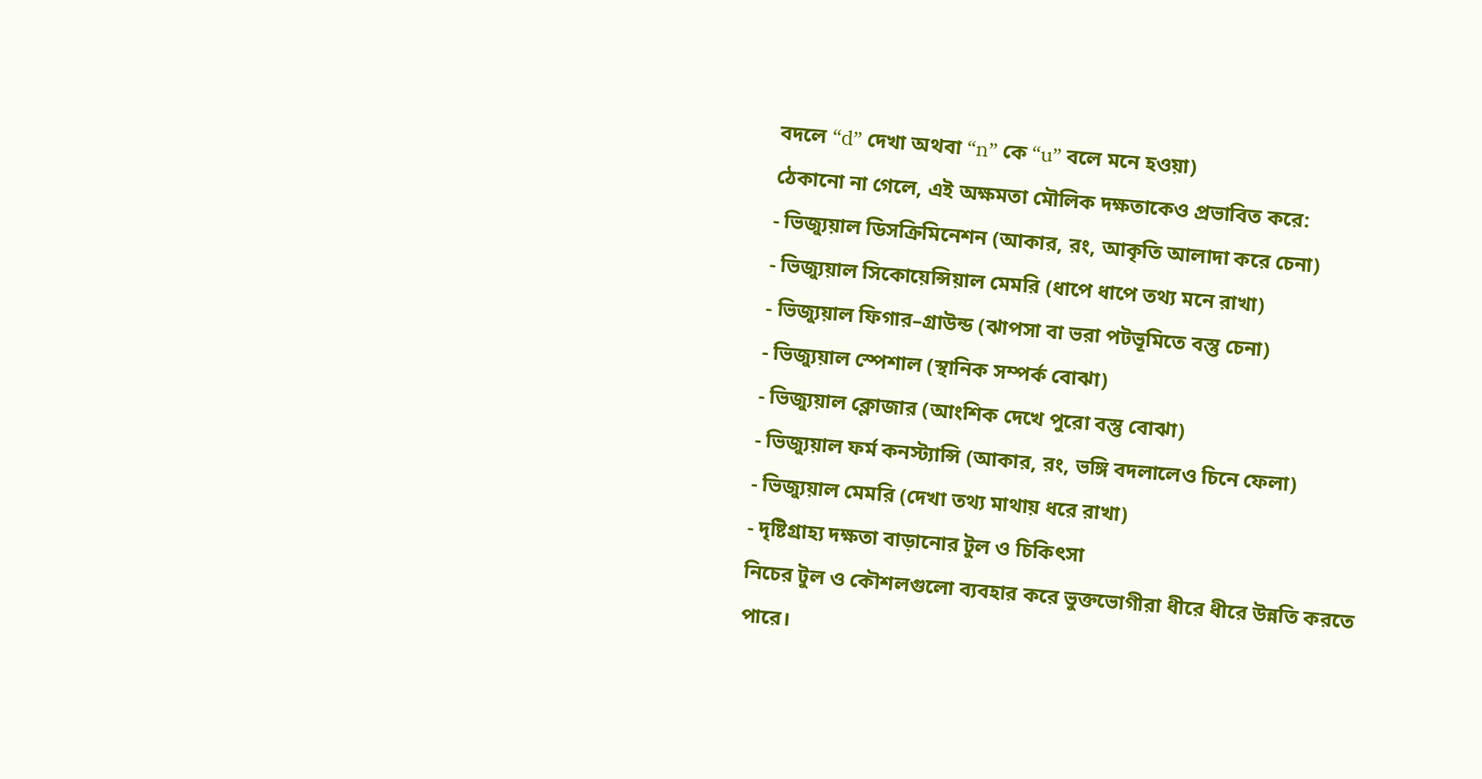বদলে “d” দেখা অথবা “n” কে “u” বলে মনে হওয়া)
ঠেকানো না গেলে, এই অক্ষমতা মৌলিক দক্ষতাকেও প্রভাবিত করে:
- ভিজ্যুয়াল ডিসক্রিমিনেশন (আকার, রং, আকৃতি আলাদা করে চেনা)
- ভিজ্যুয়াল সিকোয়েন্সিয়াল মেমরি (ধাপে ধাপে তথ্য মনে রাখা)
- ভিজ্যুয়াল ফিগার–গ্রাউন্ড (ঝাপসা বা ভরা পটভূমিতে বস্তু চেনা)
- ভিজ্যুয়াল স্পেশাল (স্থানিক সম্পর্ক বোঝা)
- ভিজ্যুয়াল ক্লোজার (আংশিক দেখে পুরো বস্তু বোঝা)
- ভিজ্যুয়াল ফর্ম কনস্ট্যান্সি (আকার, রং, ভঙ্গি বদলালেও চিনে ফেলা)
- ভিজ্যুয়াল মেমরি (দেখা তথ্য মাথায় ধরে রাখা)
- দৃষ্টিগ্রাহ্য দক্ষতা বাড়ানোর টুল ও চিকিৎসা
নিচের টুল ও কৌশলগুলো ব্যবহার করে ভুক্তভোগীরা ধীরে ধীরে উন্নতি করতে পারে।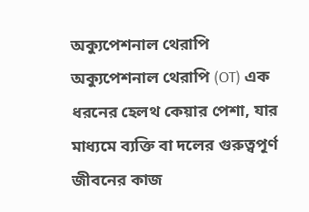অক্যুপেশনাল থেরাপি
অক্যুপেশনাল থেরাপি (OT) এক ধরনের হেলথ কেয়ার পেশা, যার মাধ্যমে ব্যক্তি বা দলের গুরুত্বপূর্ণ জীবনের কাজ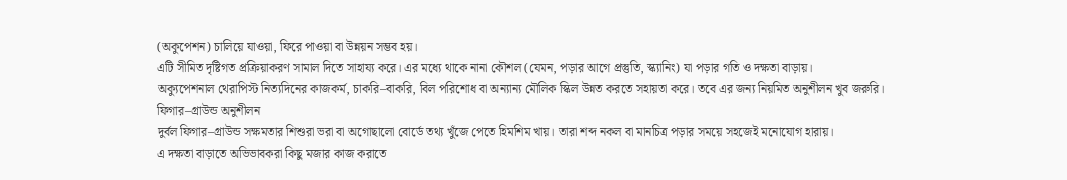(অকুপেশন) চালিয়ে যাওয়া, ফিরে পাওয়া বা উন্নয়ন সম্ভব হয়।
এটি সীমিত দৃষ্টিগত প্রক্রিয়াকরণ সামাল দিতে সাহায্য করে। এর মধ্যে থাকে নানা কৌশল (যেমন, পড়ার আগে প্রস্তুতি, স্ক্যানিং) যা পড়ার গতি ও দক্ষতা বাড়ায়।
অক্যুপেশনাল থেরাপিস্ট নিত্যদিনের কাজকর্ম, চাকরি–বাকরি, বিল পরিশোধ বা অন্যান্য মৌলিক স্কিল উন্নত করতে সহায়তা করে। তবে এর জন্য নিয়মিত অনুশীলন খুব জরুরি।
ফিগার–গ্রাউন্ড অনুশীলন
দুর্বল ফিগার–গ্রাউন্ড সক্ষমতার শিশুরা ভরা বা অগোছালো বোর্ডে তথ্য খুঁজে পেতে হিমশিম খায়। তারা শব্দ নকল বা মানচিত্র পড়ার সময়ে সহজেই মনোযোগ হারায়।
এ দক্ষতা বাড়াতে অভিভাবকরা কিছু মজার কাজ করাতে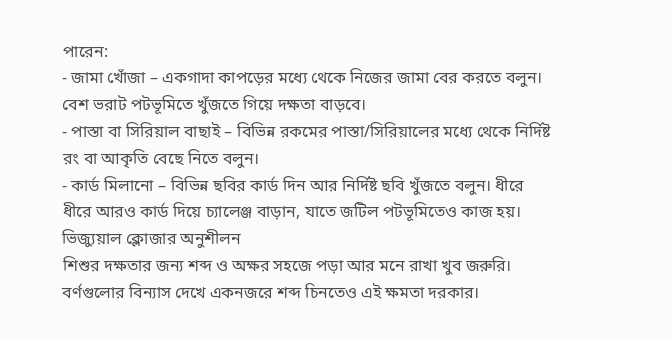পারেন:
- জামা খোঁজা – একগাদা কাপড়ের মধ্যে থেকে নিজের জামা বের করতে বলুন। বেশ ভরাট পটভূমিতে খুঁজতে গিয়ে দক্ষতা বাড়বে।
- পাস্তা বা সিরিয়াল বাছাই – বিভিন্ন রকমের পাস্তা/সিরিয়ালের মধ্যে থেকে নির্দিষ্ট রং বা আকৃতি বেছে নিতে বলুন।
- কার্ড মিলানো – বিভিন্ন ছবির কার্ড দিন আর নির্দিষ্ট ছবি খুঁজতে বলুন। ধীরে ধীরে আরও কার্ড দিয়ে চ্যালেঞ্জ বাড়ান, যাতে জটিল পটভূমিতেও কাজ হয়।
ভিজ্যুয়াল ক্লোজার অনুশীলন
শিশুর দক্ষতার জন্য শব্দ ও অক্ষর সহজে পড়া আর মনে রাখা খুব জরুরি। বর্ণগুলোর বিন্যাস দেখে একনজরে শব্দ চিনতেও এই ক্ষমতা দরকার।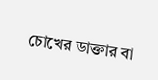চোখের ডাক্তার বা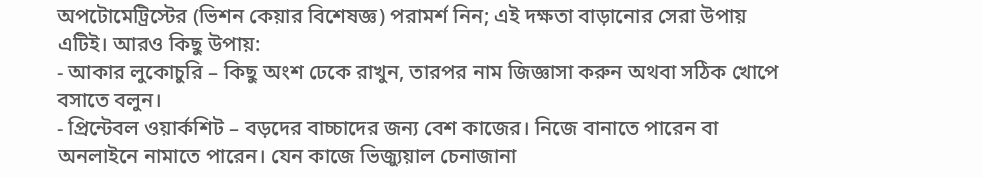অপটোমেট্রিস্টের (ভিশন কেয়ার বিশেষজ্ঞ) পরামর্শ নিন; এই দক্ষতা বাড়ানোর সেরা উপায় এটিই। আরও কিছু উপায়:
- আকার লুকোচুরি – কিছু অংশ ঢেকে রাখুন, তারপর নাম জিজ্ঞাসা করুন অথবা সঠিক খোপে বসাতে বলুন।
- প্রিন্টেবল ওয়ার্কশিট – বড়দের বাচ্চাদের জন্য বেশ কাজের। নিজে বানাতে পারেন বা অনলাইনে নামাতে পারেন। যেন কাজে ভিজ্যুয়াল চেনাজানা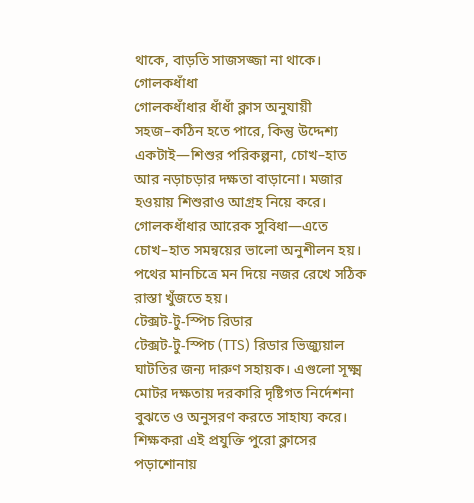থাকে, বাড়তি সাজসজ্জা না থাকে।
গোলকধাঁধা
গোলকধাঁধার ধাঁধাঁ ক্লাস অনুযায়ী সহজ–কঠিন হতে পারে, কিন্তু উদ্দেশ্য একটাই—শিশুর পরিকল্পনা, চোখ–হাত আর নড়াচড়ার দক্ষতা বাড়ানো। মজার হওয়ায় শিশুরাও আগ্রহ নিয়ে করে।
গোলকধাঁধার আরেক সুবিধা—এতে চোখ–হাত সমন্বয়ের ভালো অনুশীলন হয়। পথের মানচিত্রে মন দিয়ে নজর রেখে সঠিক রাস্তা খুঁজতে হয়।
টেক্সট-টু-স্পিচ রিডার
টেক্সট-টু-স্পিচ (TTS) রিডার ভিজ্যুয়াল ঘাটতির জন্য দারুণ সহায়ক। এগুলো সূক্ষ্ম মোটর দক্ষতায় দরকারি দৃষ্টিগত নির্দেশনা বুঝতে ও অনুসরণ করতে সাহায্য করে।
শিক্ষকরা এই প্রযুক্তি পুরো ক্লাসের পড়াশোনায়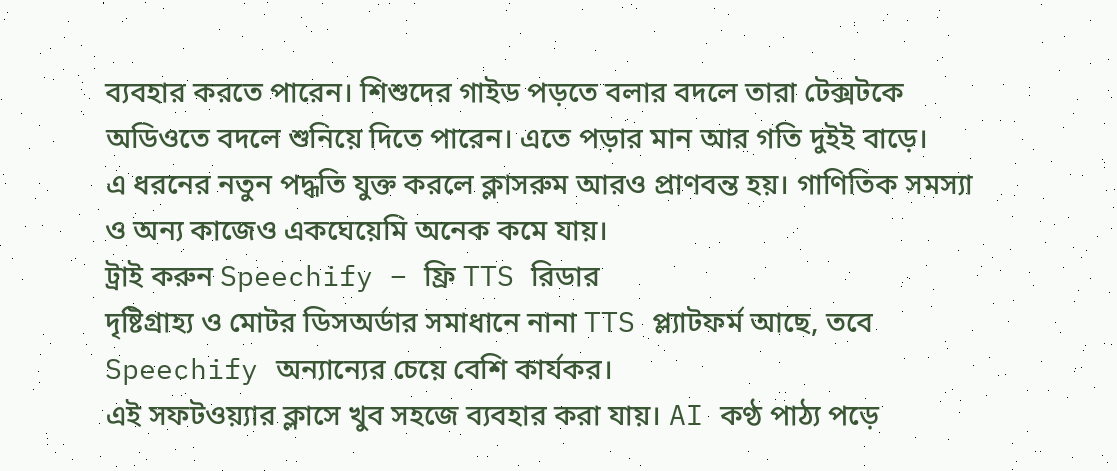ব্যবহার করতে পারেন। শিশুদের গাইড পড়তে বলার বদলে তারা টেক্সটকে অডিওতে বদলে শুনিয়ে দিতে পারেন। এতে পড়ার মান আর গতি দুইই বাড়ে।
এ ধরনের নতুন পদ্ধতি যুক্ত করলে ক্লাসরুম আরও প্রাণবন্ত হয়। গাণিতিক সমস্যা ও অন্য কাজেও একঘেয়েমি অনেক কমে যায়।
ট্রাই করুন Speechify – ফ্রি TTS রিডার
দৃষ্টিগ্রাহ্য ও মোটর ডিসঅর্ডার সমাধানে নানা TTS প্ল্যাটফর্ম আছে, তবে Speechify অন্যান্যের চেয়ে বেশি কার্যকর।
এই সফটওয়্যার ক্লাসে খুব সহজে ব্যবহার করা যায়। AI কণ্ঠ পাঠ্য পড়ে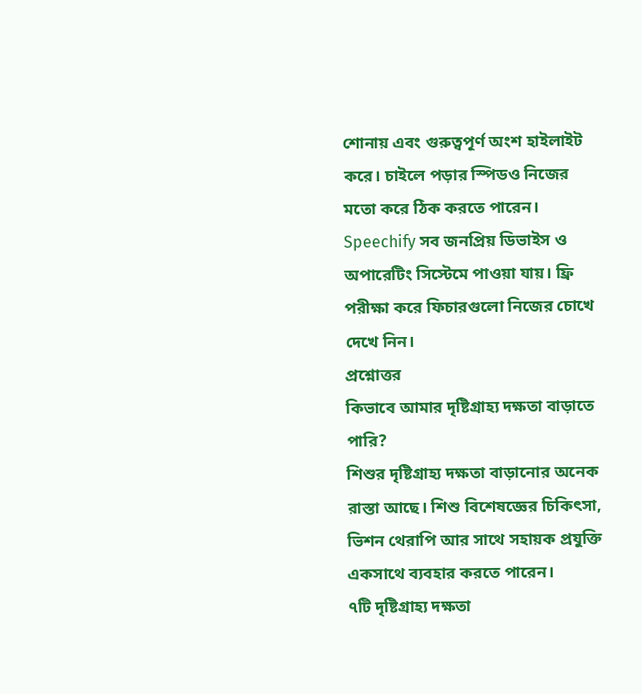শোনায় এবং গুরুত্বপূর্ণ অংশ হাইলাইট করে। চাইলে পড়ার স্পিডও নিজের মতো করে ঠিক করতে পারেন।
Speechify সব জনপ্রিয় ডিভাইস ও অপারেটিং সিস্টেমে পাওয়া যায়। ফ্রি পরীক্ষা করে ফিচারগুলো নিজের চোখে দেখে নিন।
প্রশ্নোত্তর
কিভাবে আমার দৃষ্টিগ্রাহ্য দক্ষতা বাড়াতে পারি?
শিশুর দৃষ্টিগ্রাহ্য দক্ষতা বাড়ানোর অনেক রাস্তা আছে। শিশু বিশেষজ্ঞের চিকিৎসা, ভিশন থেরাপি আর সাথে সহায়ক প্রযুক্তি একসাথে ব্যবহার করতে পারেন।
৭টি দৃষ্টিগ্রাহ্য দক্ষতা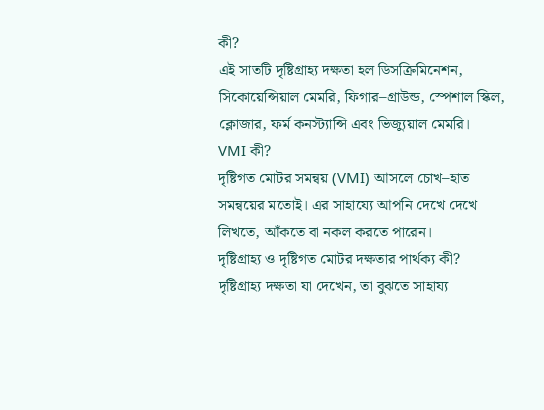কী?
এই সাতটি দৃষ্টিগ্রাহ্য দক্ষতা হল ডিসক্রিমিনেশন, সিকোয়েন্সিয়াল মেমরি, ফিগার–গ্রাউন্ড, স্পেশাল স্কিল, ক্লোজার, ফর্ম কনস্ট্যান্সি এবং ভিজ্যুয়াল মেমরি।
VMI কী?
দৃষ্টিগত মোটর সমন্বয় (VMI) আসলে চোখ–হাত সমন্বয়ের মতোই। এর সাহায্যে আপনি দেখে দেখে লিখতে, আঁকতে বা নকল করতে পারেন।
দৃষ্টিগ্রাহ্য ও দৃষ্টিগত মোটর দক্ষতার পার্থক্য কী?
দৃষ্টিগ্রাহ্য দক্ষতা যা দেখেন, তা বুঝতে সাহায্য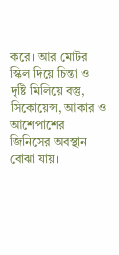করে। আর মোটর স্কিল দিয়ে চিন্তা ও দৃষ্টি মিলিয়ে বস্তু, সিকোয়েন্স, আকার ও আশেপাশের জিনিসের অবস্থান বোঝা যায়।